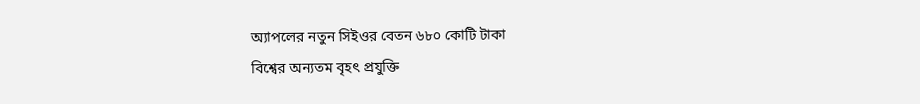অ্যাপলের নতুন সিইওর বেতন ৬৮০ কোটি টাকা
বিশ্বের অন্যতম বৃহৎ প্রযুক্তি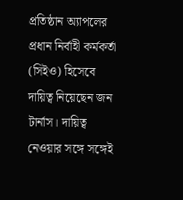প্রতিষ্ঠান অ্যাপলের প্রধান নির্বাহী কর্মকর্তা (সিইও) হিসেবে দায়িত্ব নিয়েছেন জন টার্নাস। দায়িত্ব নেওয়ার সঙ্গে সঙ্গেই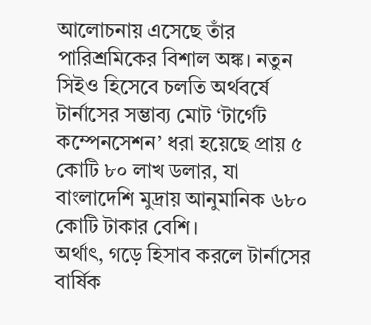আলোচনায় এসেছে তাঁর পারিশ্রমিকের বিশাল অঙ্ক। নতুন সিইও হিসেবে চলতি অর্থবর্ষে টার্নাসের সম্ভাব্য মোট ‘টার্গেট কম্পেনসেশন’ ধরা হয়েছে প্রায় ৫ কোটি ৮০ লাখ ডলার, যা বাংলাদেশি মুদ্রায় আনুমানিক ৬৮০ কোটি টাকার বেশি।
অর্থাৎ, গড়ে হিসাব করলে টার্নাসের বার্ষিক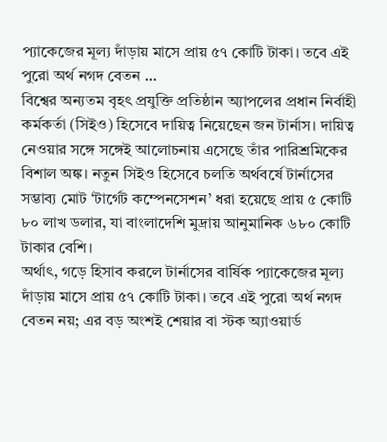প্যাকেজের মূল্য দাঁড়ায় মাসে প্রায় ৫৭ কোটি টাকা। তবে এই পুরো অর্থ নগদ বেতন ...
বিশ্বের অন্যতম বৃহৎ প্রযুক্তি প্রতিষ্ঠান অ্যাপলের প্রধান নির্বাহী কর্মকর্তা (সিইও) হিসেবে দায়িত্ব নিয়েছেন জন টার্নাস। দায়িত্ব নেওয়ার সঙ্গে সঙ্গেই আলোচনায় এসেছে তাঁর পারিশ্রমিকের বিশাল অঙ্ক। নতুন সিইও হিসেবে চলতি অর্থবর্ষে টার্নাসের সম্ভাব্য মোট ‘টার্গেট কম্পেনসেশন’ ধরা হয়েছে প্রায় ৫ কোটি ৮০ লাখ ডলার, যা বাংলাদেশি মুদ্রায় আনুমানিক ৬৮০ কোটি টাকার বেশি।
অর্থাৎ, গড়ে হিসাব করলে টার্নাসের বার্ষিক প্যাকেজের মূল্য দাঁড়ায় মাসে প্রায় ৫৭ কোটি টাকা। তবে এই পুরো অর্থ নগদ বেতন নয়; এর বড় অংশই শেয়ার বা স্টক অ্যাওয়ার্ড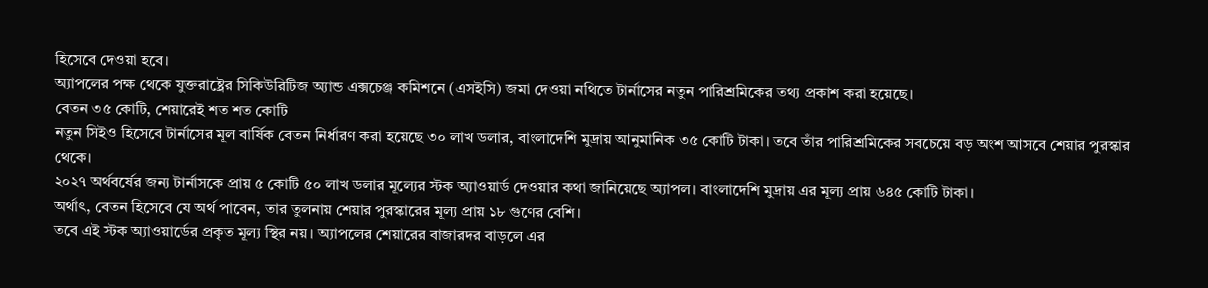হিসেবে দেওয়া হবে।
অ্যাপলের পক্ষ থেকে যুক্তরাষ্ট্রের সিকিউরিটিজ অ্যান্ড এক্সচেঞ্জ কমিশনে (এসইসি) জমা দেওয়া নথিতে টার্নাসের নতুন পারিশ্রমিকের তথ্য প্রকাশ করা হয়েছে।
বেতন ৩৫ কোটি, শেয়ারেই শত শত কোটি
নতুন সিইও হিসেবে টার্নাসের মূল বার্ষিক বেতন নির্ধারণ করা হয়েছে ৩০ লাখ ডলার, বাংলাদেশি মুদ্রায় আনুমানিক ৩৫ কোটি টাকা। তবে তাঁর পারিশ্রমিকের সবচেয়ে বড় অংশ আসবে শেয়ার পুরস্কার থেকে।
২০২৭ অর্থবর্ষের জন্য টার্নাসকে প্রায় ৫ কোটি ৫০ লাখ ডলার মূল্যের স্টক অ্যাওয়ার্ড দেওয়ার কথা জানিয়েছে অ্যাপল। বাংলাদেশি মুদ্রায় এর মূল্য প্রায় ৬৪৫ কোটি টাকা।
অর্থাৎ, বেতন হিসেবে যে অর্থ পাবেন, তার তুলনায় শেয়ার পুরস্কারের মূল্য প্রায় ১৮ গুণের বেশি।
তবে এই স্টক অ্যাওয়ার্ডের প্রকৃত মূল্য স্থির নয়। অ্যাপলের শেয়ারের বাজারদর বাড়লে এর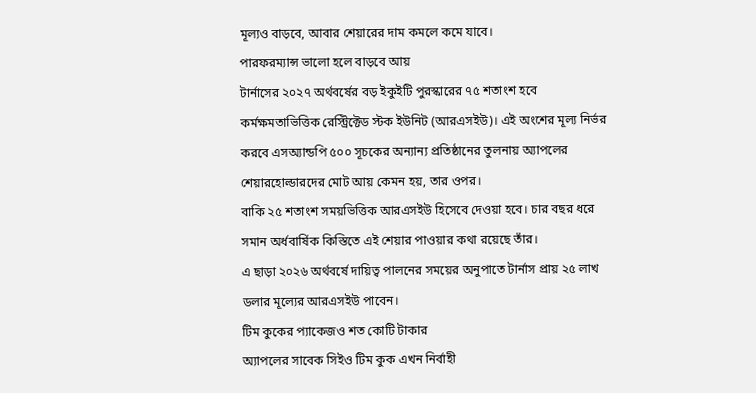মূল্যও বাড়বে, আবার শেয়ারের দাম কমলে কমে যাবে।
পারফরম্যান্স ভালো হলে বাড়বে আয়
টার্নাসের ২০২৭ অর্থবর্ষের বড় ইকুইটি পুরস্কারের ৭৫ শতাংশ হবে কর্মক্ষমতাভিত্তিক রেস্ট্রিক্টেড স্টক ইউনিট (আরএসইউ)। এই অংশের মূল্য নির্ভর করবে এসঅ্যান্ডপি ৫০০ সূচকের অন্যান্য প্রতিষ্ঠানের তুলনায় অ্যাপলের শেয়ারহোল্ডারদের মোট আয় কেমন হয়, তার ওপর।
বাকি ২৫ শতাংশ সময়ভিত্তিক আরএসইউ হিসেবে দেওয়া হবে। চার বছর ধরে সমান অর্ধবার্ষিক কিস্তিতে এই শেয়ার পাওয়ার কথা রয়েছে তাঁর।
এ ছাড়া ২০২৬ অর্থবর্ষে দায়িত্ব পালনের সময়ের অনুপাতে টার্নাস প্রায় ২৫ লাখ ডলার মূল্যের আরএসইউ পাবেন।
টিম কুকের প্যাকেজও শত কোটি টাকার
অ্যাপলের সাবেক সিইও টিম কুক এখন নির্বাহী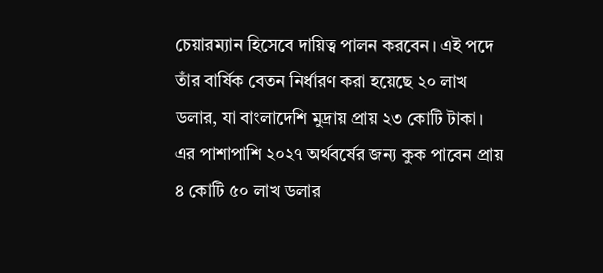চেয়ারম্যান হিসেবে দায়িত্ব পালন করবেন। এই পদে তাঁর বার্ষিক বেতন নির্ধারণ করা হয়েছে ২০ লাখ ডলার, যা বাংলাদেশি মুদ্রায় প্রায় ২৩ কোটি টাকা।
এর পাশাপাশি ২০২৭ অর্থবর্ষের জন্য কুক পাবেন প্রায় ৪ কোটি ৫০ লাখ ডলার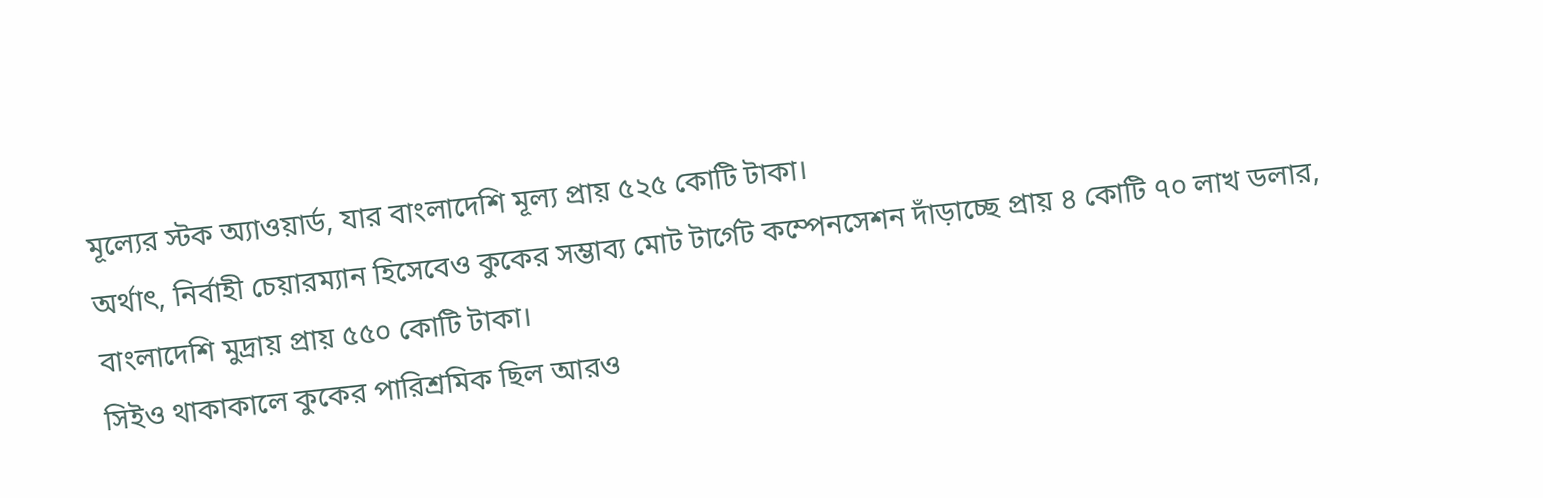মূল্যের স্টক অ্যাওয়ার্ড, যার বাংলাদেশি মূল্য প্রায় ৫২৫ কোটি টাকা।
অর্থাৎ, নির্বাহী চেয়ারম্যান হিসেবেও কুকের সম্ভাব্য মোট টার্গেট কম্পেনসেশন দাঁড়াচ্ছে প্রায় ৪ কোটি ৭০ লাখ ডলার, বাংলাদেশি মুদ্রায় প্রায় ৫৫০ কোটি টাকা।
সিইও থাকাকালে কুকের পারিশ্রমিক ছিল আরও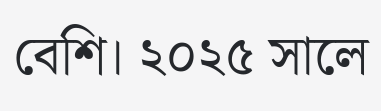বেশি। ২০২৫ সালে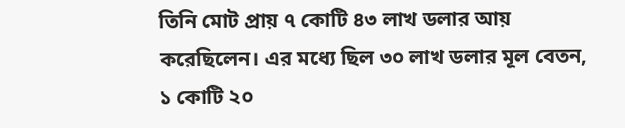তিনি মোট প্রায় ৭ কোটি ৪৩ লাখ ডলার আয় করেছিলেন। এর মধ্যে ছিল ৩০ লাখ ডলার মূল বেতন, ১ কোটি ২০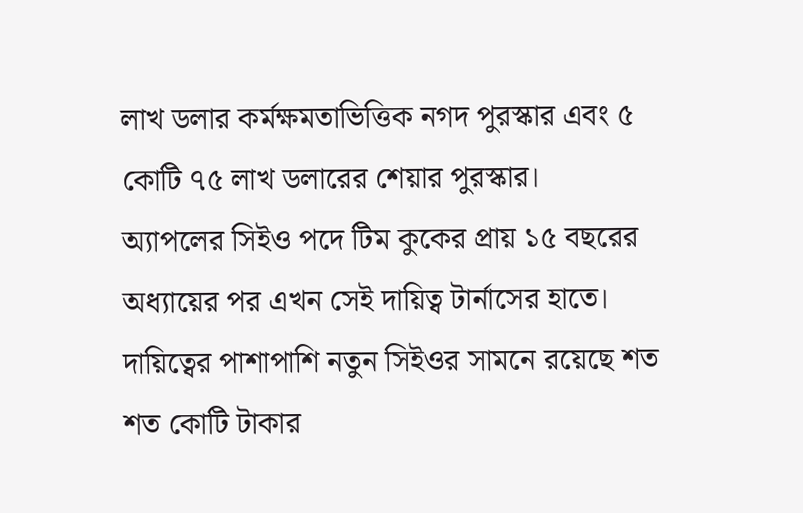লাখ ডলার কর্মক্ষমতাভিত্তিক নগদ পুরস্কার এবং ৫ কোটি ৭৫ লাখ ডলারের শেয়ার পুরস্কার।
অ্যাপলের সিইও পদে টিম কুকের প্রায় ১৫ বছরের অধ্যায়ের পর এখন সেই দায়িত্ব টার্নাসের হাতে। দায়িত্বের পাশাপাশি নতুন সিইওর সামনে রয়েছে শত শত কোটি টাকার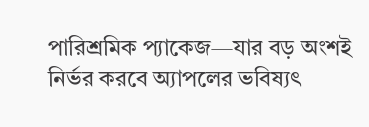পারিশ্রমিক প্যাকেজ—যার বড় অংশই নির্ভর করবে অ্যাপলের ভবিষ্যৎ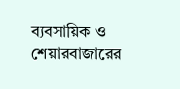ব্যবসায়িক ও শেয়ারবাজারের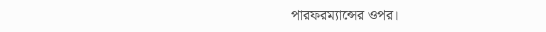পারফরম্যান্সের ওপর।